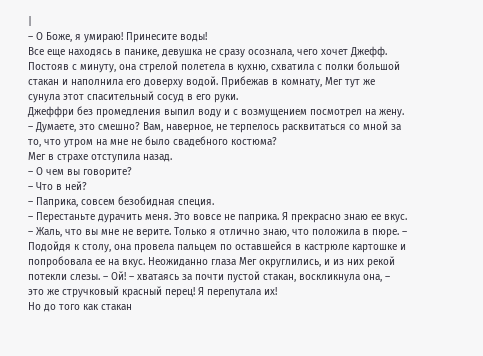|
– О Боже, я умираю! Принесите воды!
Все еще находясь в панике, девушка не сразу осознала, чего хочет Джефф. Постояв с минуту, она стрелой полетела в кухню, схватила с полки большой стакан и наполнила его доверху водой. Прибежав в комнату, Мег тут же сунула этот спасительный сосуд в его руки.
Джеффри без промедления выпил воду и с возмущением посмотрел на жену.
– Думаете, это смешно? Вам, наверное, не терпелось расквитаться со мной за то, что утром на мне не было свадебного костюма?
Мег в страхе отступила назад.
– О чем вы говорите?
– Что в ней?
– Паприка, совсем безобидная специя.
– Перестаньте дурачить меня. Это вовсе не паприка. Я прекрасно знаю ее вкус.
– Жаль, что вы мне не верите. Только я отлично знаю, что положила в пюре. – Подойдя к столу, она провела пальцем по оставшейся в кастрюле картошке и попробовала ее на вкус. Неожиданно глаза Мег округлились, и из них рекой потекли слезы. – Ой! – хватаясь за почти пустой стакан, воскликнула она, – это же стручковый красный перец! Я перепутала их!
Но до того как стакан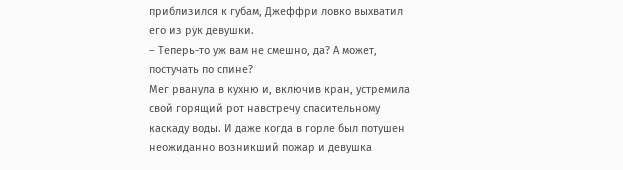приблизился к губам, Джеффри ловко выхватил его из рук девушки.
– Теперь-то уж вам не смешно, да? А может, постучать по спине?
Мег рванула в кухню и, включив кран, устремила свой горящий рот навстречу спасительному каскаду воды. И даже когда в горле был потушен неожиданно возникший пожар и девушка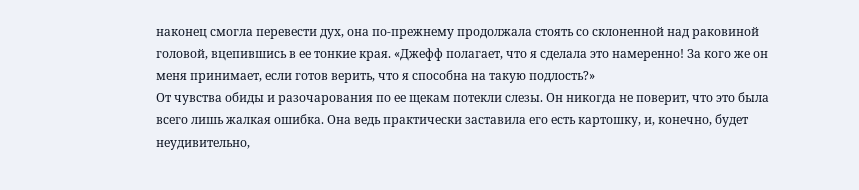наконец смогла перевести дух, она по-прежнему продолжала стоять со склоненной над раковиной головой, вцепившись в ее тонкие края. «Джефф полагает, что я сделала это намеренно! За кого же он меня принимает, если готов верить, что я способна на такую подлость?»
От чувства обиды и разочарования по ее щекам потекли слезы. Он никогда не поверит, что это была всего лишь жалкая ошибка. Она ведь практически заставила его есть картошку, и, конечно, будет неудивительно,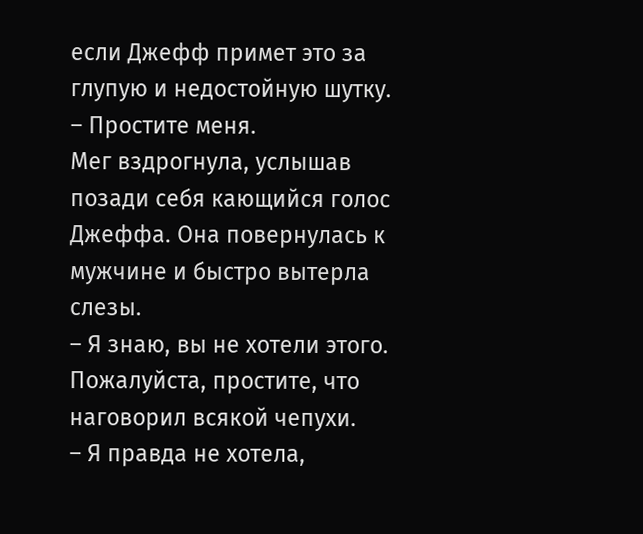если Джефф примет это за глупую и недостойную шутку.
– Простите меня.
Мег вздрогнула, услышав позади себя кающийся голос Джеффа. Она повернулась к мужчине и быстро вытерла слезы.
– Я знаю, вы не хотели этого. Пожалуйста, простите, что наговорил всякой чепухи.
– Я правда не хотела,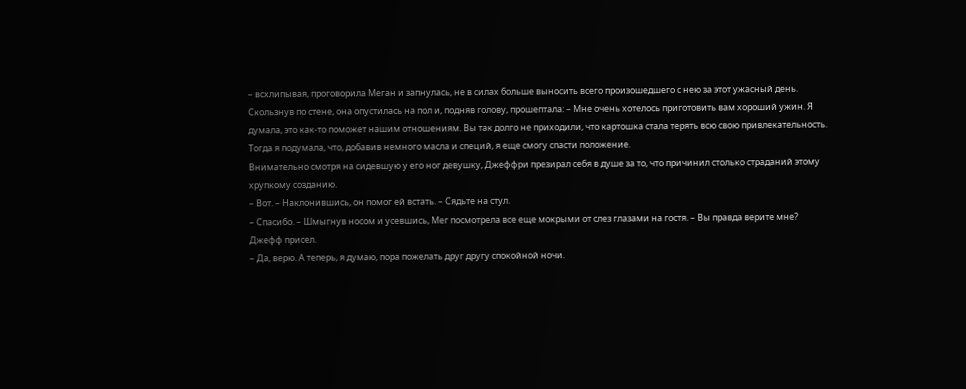– всхлипывая, проговорила Меган и запнулась, не в силах больше выносить всего произошедшего с нею за этот ужасный день. Скользнув по стене, она опустилась на пол и, подняв голову, прошептала: – Мне очень хотелось приготовить вам хороший ужин. Я думала, это как-то поможет нашим отношениям. Вы так долго не приходили, что картошка стала терять всю свою привлекательность. Тогда я подумала, что, добавив немного масла и специй, я еще смогу спасти положение.
Внимательно смотря на сидевшую у его ног девушку, Джеффри презирал себя в душе за то, что причинил столько страданий этому хрупкому созданию.
– Вот. – Наклонившись, он помог ей встать. – Сядьте на стул.
– Спасибо. – Шмыгнув носом и усевшись, Мег посмотрела все еще мокрыми от слез глазами на гостя. – Вы правда верите мне?
Джефф присел.
– Да, верю. А теперь, я думаю, пора пожелать друг другу спокойной ночи.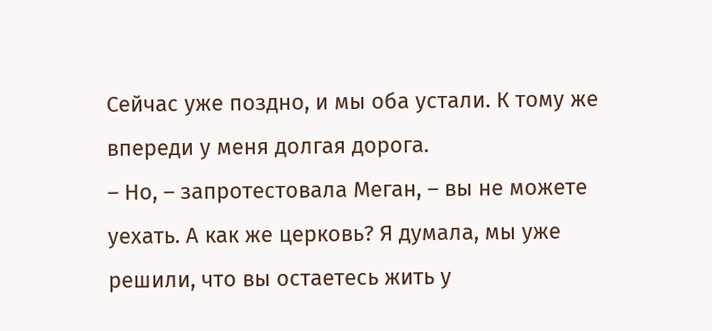Сейчас уже поздно, и мы оба устали. К тому же впереди у меня долгая дорога.
– Но, – запротестовала Меган, – вы не можете уехать. А как же церковь? Я думала, мы уже решили, что вы остаетесь жить у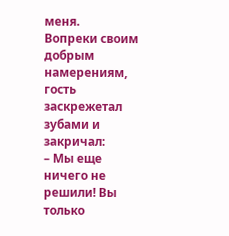меня.
Вопреки своим добрым намерениям, гость заскрежетал зубами и закричал:
– Мы еще ничего не решили! Вы только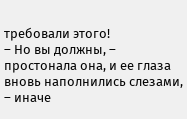требовали этого!
– Но вы должны, – простонала она, и ее глаза вновь наполнились слезами, – иначе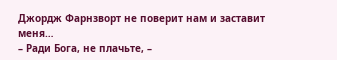Джордж Фарнзворт не поверит нам и заставит меня…
– Ради Бога, не плачьте, –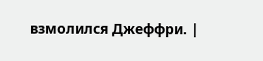взмолился Джеффри. |